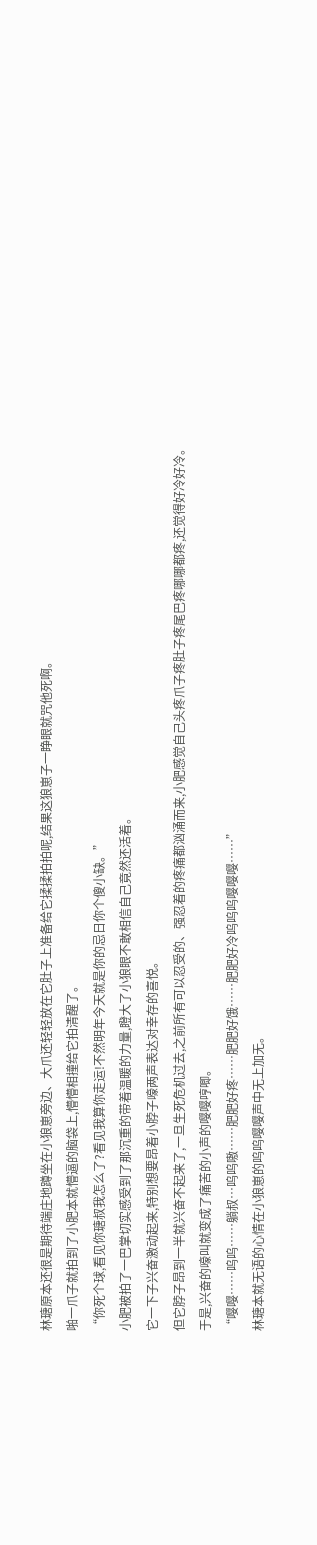林瑭原本还很是期待端庄地蹲坐在小狼崽旁边、大爪还轻轻放在它肚子上准备给它揉揉拍拍呢,结果这狼崽子一睁眼就咒他死啊。
啪一爪子就拍到了小肥本就懵逼的脑袋上,懵懵相撞给它拍清醒了。
“你死个球,看见你瑭叔我怎么了?看见我算你走运!不然明年今天就是你的忌日你个傻小缺。”
小肥被拍了一巴掌切实感受到了那沉重的带着温暖的力量,瞪大了小狼眼不敢相信自己竟然还活着。
它一下子兴奋激动起来,特别想要昂着小脖子嚎两声表达对幸存的喜悦。
但它脖子昂到一半就兴奋不起来了,一旦生死危机过去,之前所有可以忍受的、强忍着的疼痛都汹涌而来,小肥感觉自己头疼爪子疼肚子疼尾巴疼哪哪都疼,还觉得好冷好冷。
于是,兴奋的嚎叫就变成了痛苦的小声的嘤嘤哼唧。
“嘤嘤……呜呜……躺叔…呜呜嗷……肥肥好疼……肥肥好饿……肥肥好冷呜呜呜嘤嘤嘤……”
林瑭本就无语的心情在小狼崽的呜呜嘤嘤声中无上加无。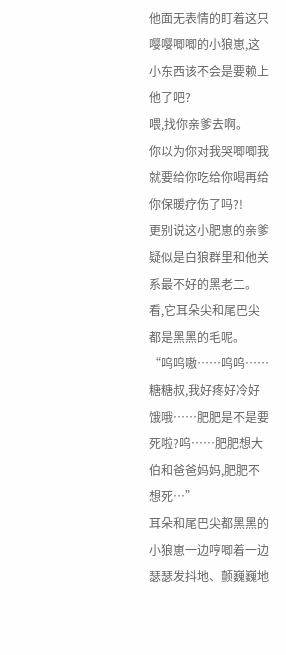他面无表情的盯着这只嘤嘤唧唧的小狼崽,这小东西该不会是要赖上他了吧?
喂,找你亲爹去啊。
你以为你对我哭唧唧我就要给你吃给你喝再给你保暖疗伤了吗?!
更别说这小肥崽的亲爹疑似是白狼群里和他关系最不好的黑老二。
看,它耳朵尖和尾巴尖都是黑黑的毛呢。
“呜呜嗷……呜呜……糖糖叔,我好疼好冷好饿哦……肥肥是不是要死啦?呜……肥肥想大伯和爸爸妈妈,肥肥不想死…”
耳朵和尾巴尖都黑黑的小狼崽一边哼唧着一边瑟瑟发抖地、颤巍巍地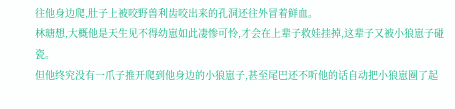往他身边爬,肚子上被咬野兽利齿咬出来的孔洞还往外冒着鲜血。
林瑭想,大概他是天生见不得幼崽如此凄惨可怜,才会在上辈子救娃挂掉,这辈子又被小狼崽子碰瓷。
但他终究没有一爪子推开爬到他身边的小狼崽子,甚至尾巴还不听他的话自动把小狼崽圈了起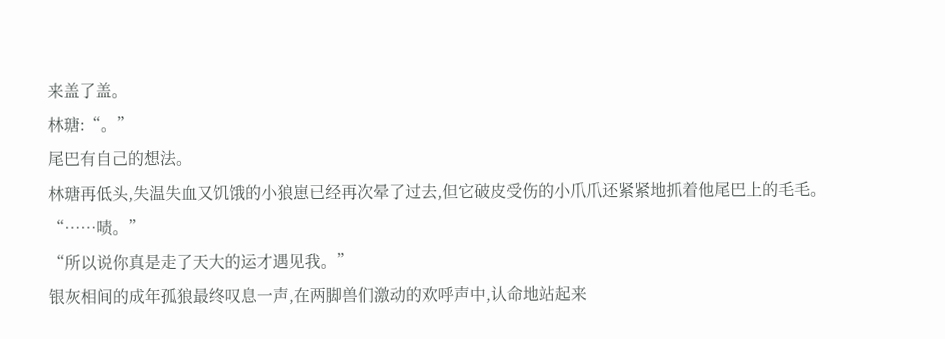来盖了盖。
林瑭:“。”
尾巴有自己的想法。
林瑭再低头,失温失血又饥饿的小狼崽已经再次晕了过去,但它破皮受伤的小爪爪还紧紧地抓着他尾巴上的毛毛。
“……啧。”
“所以说你真是走了天大的运才遇见我。”
银灰相间的成年孤狼最终叹息一声,在两脚兽们激动的欢呼声中,认命地站起来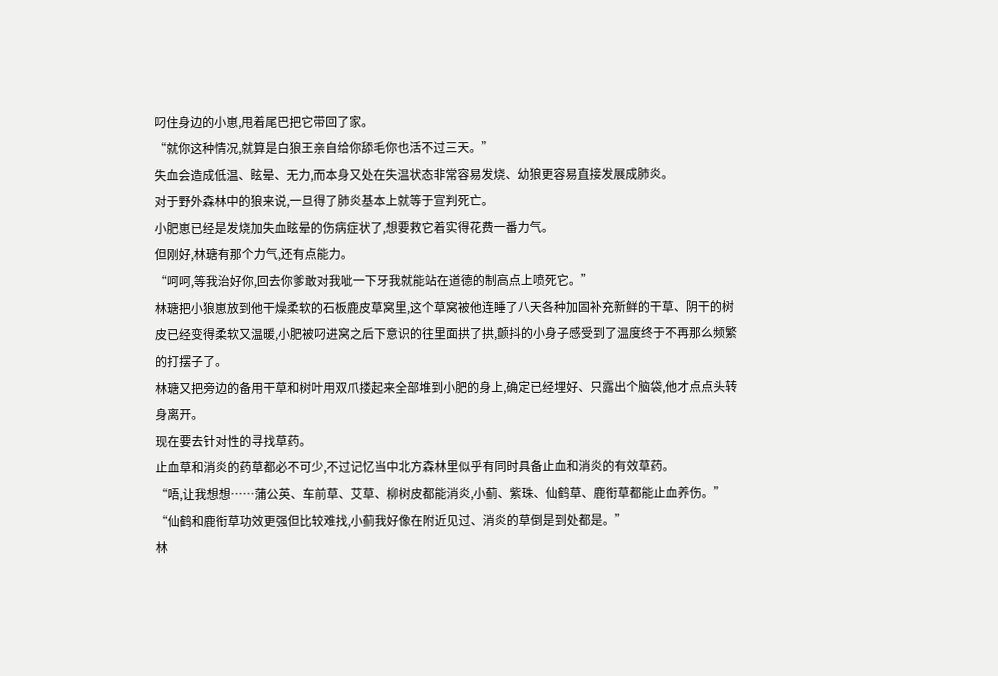叼住身边的小崽,甩着尾巴把它带回了家。
“就你这种情况,就算是白狼王亲自给你舔毛你也活不过三天。”
失血会造成低温、眩晕、无力,而本身又处在失温状态非常容易发烧、幼狼更容易直接发展成肺炎。
对于野外森林中的狼来说,一旦得了肺炎基本上就等于宣判死亡。
小肥崽已经是发烧加失血眩晕的伤病症状了,想要救它着实得花费一番力气。
但刚好,林瑭有那个力气,还有点能力。
“呵呵,等我治好你,回去你爹敢对我呲一下牙我就能站在道德的制高点上喷死它。”
林瑭把小狼崽放到他干燥柔软的石板鹿皮草窝里,这个草窝被他连睡了八天各种加固补充新鲜的干草、阴干的树皮已经变得柔软又温暖,小肥被叼进窝之后下意识的往里面拱了拱,颤抖的小身子感受到了温度终于不再那么频繁的打摆子了。
林瑭又把旁边的备用干草和树叶用双爪搂起来全部堆到小肥的身上,确定已经埋好、只露出个脑袋,他才点点头转身离开。
现在要去针对性的寻找草药。
止血草和消炎的药草都必不可少,不过记忆当中北方森林里似乎有同时具备止血和消炎的有效草药。
“唔,让我想想……蒲公英、车前草、艾草、柳树皮都能消炎,小蓟、紫珠、仙鹤草、鹿衔草都能止血养伤。”
“仙鹤和鹿衔草功效更强但比较难找,小蓟我好像在附近见过、消炎的草倒是到处都是。”
林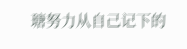瑭努力从自己记下的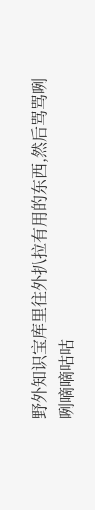野外知识宝库里往外扒拉有用的东西,然后骂骂咧咧嘀嘀咕咕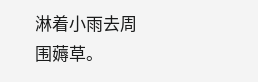淋着小雨去周围薅草。